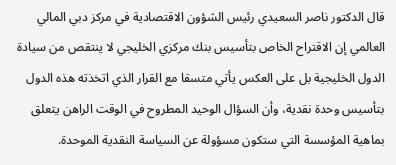قال الدكتور ناصر السعيدي رئيس الشؤون الاقتصادية في مركز دبي المالي العالمي إن الاقتراح الخاص بتأسيس بنك مركزي الخليجي لا ينتقص من سيادة الدول الخليجية بل على العكس يأتي متسقا مع القرار الذي اتخذته هذه الدول بتأسيس وحدة نقدية، وأن السؤال الوحيد المطروح في الوقت الراهن يتعلق بماهية المؤسسة التي ستكون مسؤولة عن السياسة النقدية الموحدة.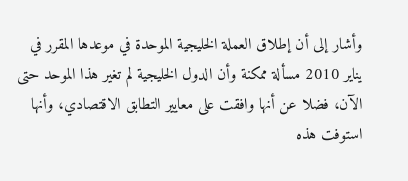وأشار إلى أن إطلاق العملة الخليجية الموحدة في موعدها المقرر في يناير 2010 مسألة ممكنة وأن الدول الخليجية لم تغير هذا الموحد حتى الآن، فضلا عن أنها وافقت على معايير التطابق الاقتصادي، وأنها استوفت هذه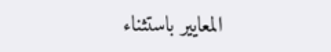المعايير باستثناء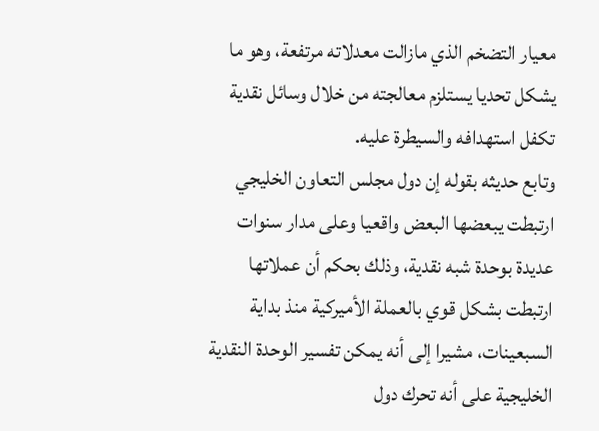معيار التضخم الذي مازالت معدلاته مرتفعة، وهو ما يشكل تحديا يستلزم معالجته من خلال وسائل نقدية تكفل استهدافه والسيطرة عليه.
وتابع حديثه بقوله إن دول مجلس التعاون الخليجي ارتبطت يبعضها البعض واقعيا وعلى مدار سنوات عديدة بوحدة شبه نقدية، وذلك بحكم أن عملاتها ارتبطت بشكل قوي بالعملة الأميركية منذ بداية السبعينات، مشيرا إلى أنه يمكن تفسير الوحدة النقدية الخليجية على أنه تحرك دول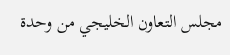مجلس التعاون الخليجي من وحدة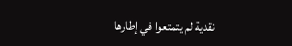نقدية لم يتمتعوا في إطارها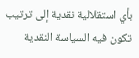بأي استقلالية نقدية إلى ترتيب تكون فيه السياسة النقدية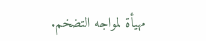مهيأة لمواجه التضخم.